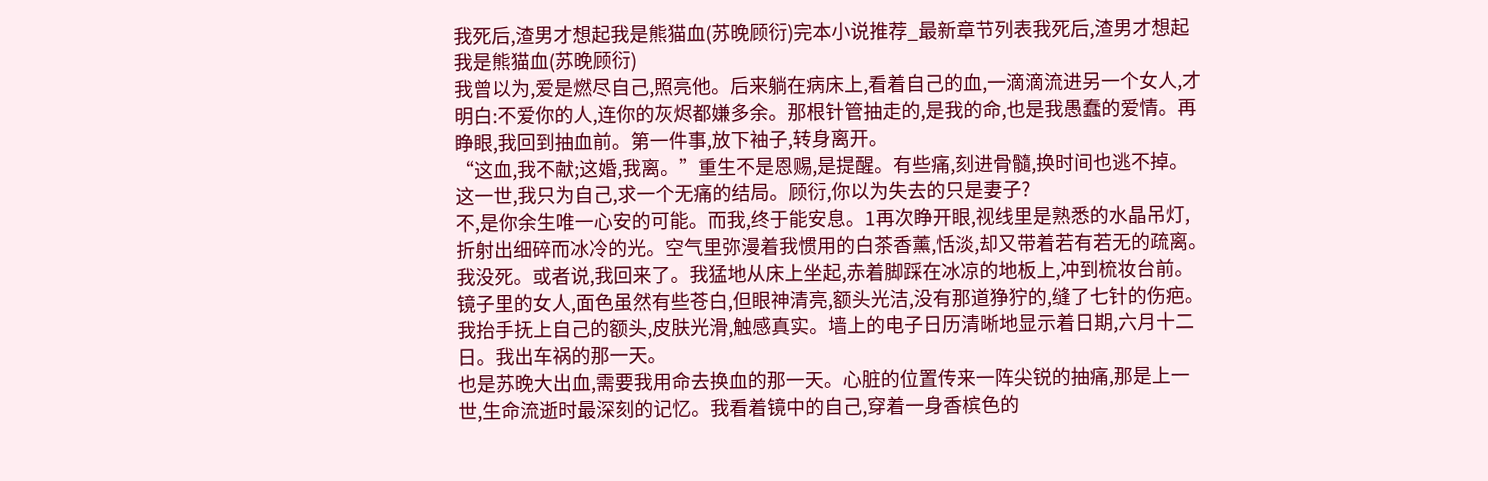我死后,渣男才想起我是熊猫血(苏晚顾衍)完本小说推荐_最新章节列表我死后,渣男才想起我是熊猫血(苏晚顾衍)
我曾以为,爱是燃尽自己,照亮他。后来躺在病床上,看着自己的血,一滴滴流进另一个女人,才明白:不爱你的人,连你的灰烬都嫌多余。那根针管抽走的,是我的命,也是我愚蠢的爱情。再睁眼,我回到抽血前。第一件事,放下袖子,转身离开。
“这血,我不献;这婚,我离。”重生不是恩赐,是提醒。有些痛,刻进骨髓,换时间也逃不掉。这一世,我只为自己,求一个无痛的结局。顾衍,你以为失去的只是妻子?
不,是你余生唯一心安的可能。而我,终于能安息。1再次睁开眼,视线里是熟悉的水晶吊灯,折射出细碎而冰冷的光。空气里弥漫着我惯用的白茶香薰,恬淡,却又带着若有若无的疏离。我没死。或者说,我回来了。我猛地从床上坐起,赤着脚踩在冰凉的地板上,冲到梳妆台前。镜子里的女人,面色虽然有些苍白,但眼神清亮,额头光洁,没有那道狰狞的,缝了七针的伤疤。我抬手抚上自己的额头,皮肤光滑,触感真实。墙上的电子日历清晰地显示着日期,六月十二日。我出车祸的那一天。
也是苏晚大出血,需要我用命去换血的那一天。心脏的位置传来一阵尖锐的抽痛,那是上一世,生命流逝时最深刻的记忆。我看着镜中的自己,穿着一身香槟色的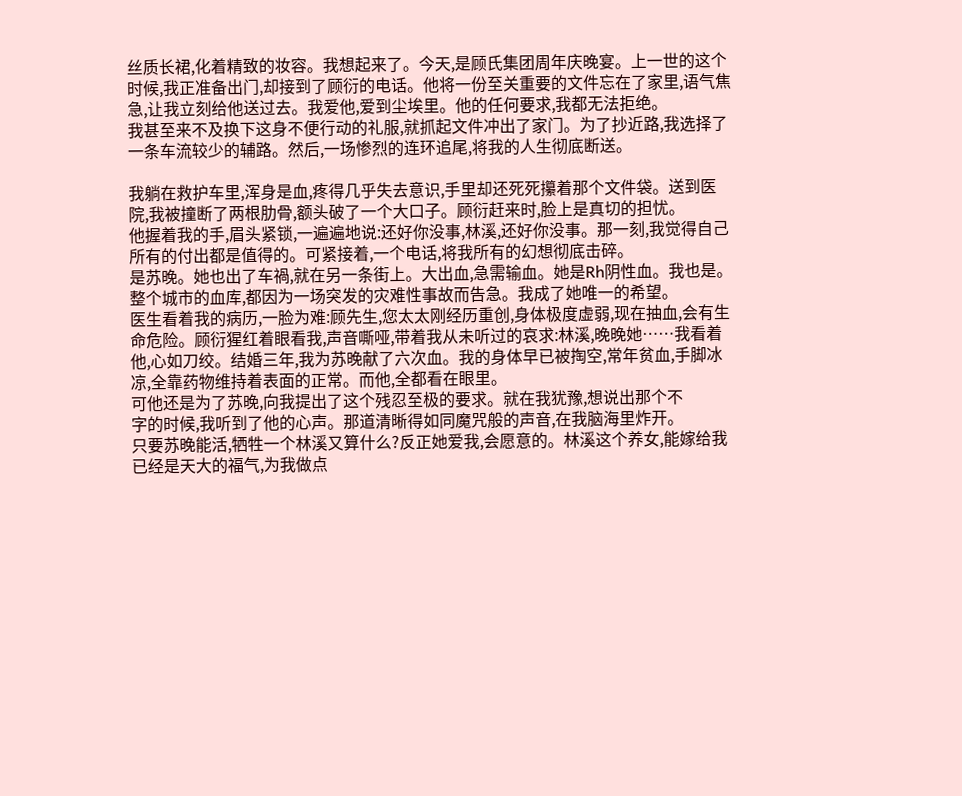丝质长裙,化着精致的妆容。我想起来了。今天,是顾氏集团周年庆晚宴。上一世的这个时候,我正准备出门,却接到了顾衍的电话。他将一份至关重要的文件忘在了家里,语气焦急,让我立刻给他送过去。我爱他,爱到尘埃里。他的任何要求,我都无法拒绝。
我甚至来不及换下这身不便行动的礼服,就抓起文件冲出了家门。为了抄近路,我选择了一条车流较少的辅路。然后,一场惨烈的连环追尾,将我的人生彻底断送。

我躺在救护车里,浑身是血,疼得几乎失去意识,手里却还死死攥着那个文件袋。送到医院,我被撞断了两根肋骨,额头破了一个大口子。顾衍赶来时,脸上是真切的担忧。
他握着我的手,眉头紧锁,一遍遍地说:还好你没事,林溪,还好你没事。那一刻,我觉得自己所有的付出都是值得的。可紧接着,一个电话,将我所有的幻想彻底击碎。
是苏晚。她也出了车禍,就在另一条街上。大出血,急需输血。她是Rh阴性血。我也是。
整个城市的血库,都因为一场突发的灾难性事故而告急。我成了她唯一的希望。
医生看着我的病历,一脸为难:顾先生,您太太刚经历重创,身体极度虚弱,现在抽血,会有生命危险。顾衍猩红着眼看我,声音嘶哑,带着我从未听过的哀求:林溪,晚晚她……我看着他,心如刀绞。结婚三年,我为苏晚献了六次血。我的身体早已被掏空,常年贫血,手脚冰凉,全靠药物维持着表面的正常。而他,全都看在眼里。
可他还是为了苏晚,向我提出了这个残忍至极的要求。就在我犹豫,想说出那个不
字的时候,我听到了他的心声。那道清晰得如同魔咒般的声音,在我脑海里炸开。
只要苏晚能活,牺牲一个林溪又算什么?反正她爱我,会愿意的。林溪这个养女,能嫁给我已经是天大的福气,为我做点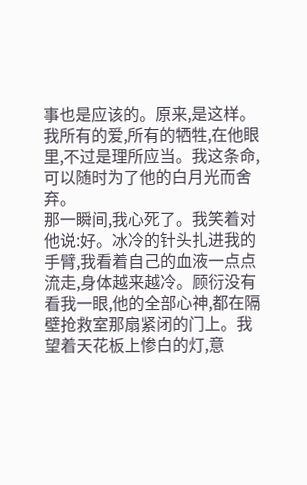事也是应该的。原来,是这样。我所有的爱,所有的牺牲,在他眼里,不过是理所应当。我这条命,可以随时为了他的白月光而舍弃。
那一瞬间,我心死了。我笑着对他说:好。冰冷的针头扎进我的手臂,我看着自己的血液一点点流走,身体越来越冷。顾衍没有看我一眼,他的全部心神,都在隔壁抢救室那扇紧闭的门上。我望着天花板上惨白的灯,意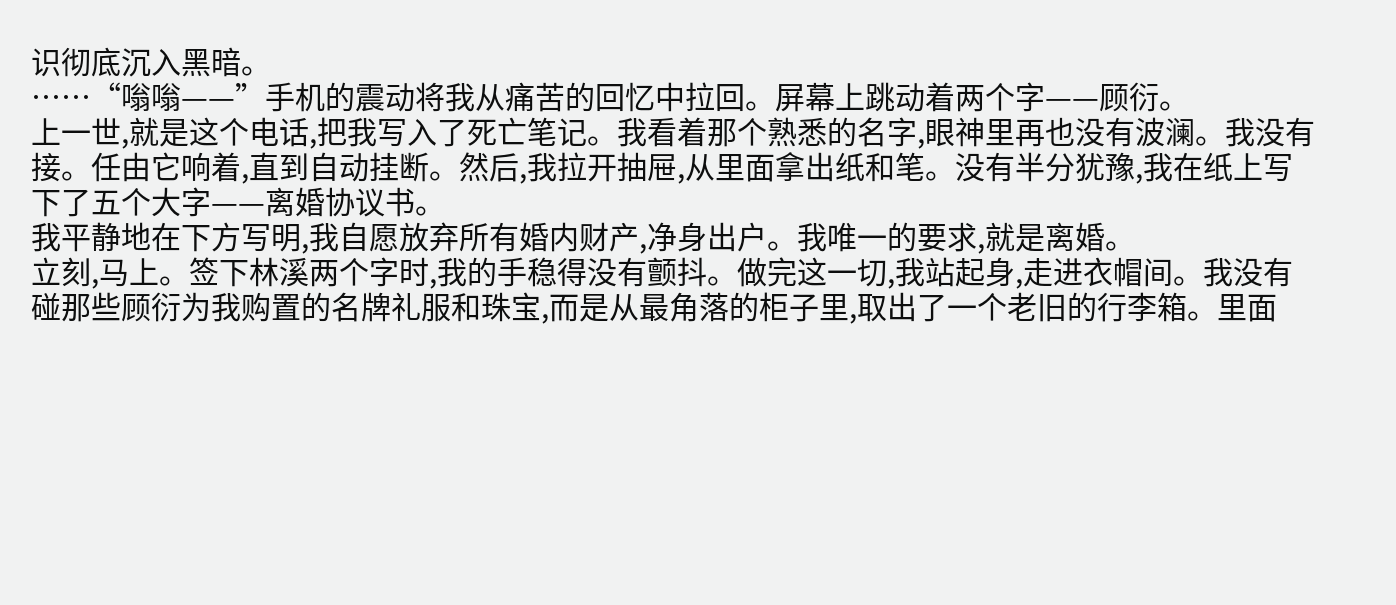识彻底沉入黑暗。
……“嗡嗡——”手机的震动将我从痛苦的回忆中拉回。屏幕上跳动着两个字——顾衍。
上一世,就是这个电话,把我写入了死亡笔记。我看着那个熟悉的名字,眼神里再也没有波澜。我没有接。任由它响着,直到自动挂断。然后,我拉开抽屉,从里面拿出纸和笔。没有半分犹豫,我在纸上写下了五个大字——离婚协议书。
我平静地在下方写明,我自愿放弃所有婚内财产,净身出户。我唯一的要求,就是离婚。
立刻,马上。签下林溪两个字时,我的手稳得没有颤抖。做完这一切,我站起身,走进衣帽间。我没有碰那些顾衍为我购置的名牌礼服和珠宝,而是从最角落的柜子里,取出了一个老旧的行李箱。里面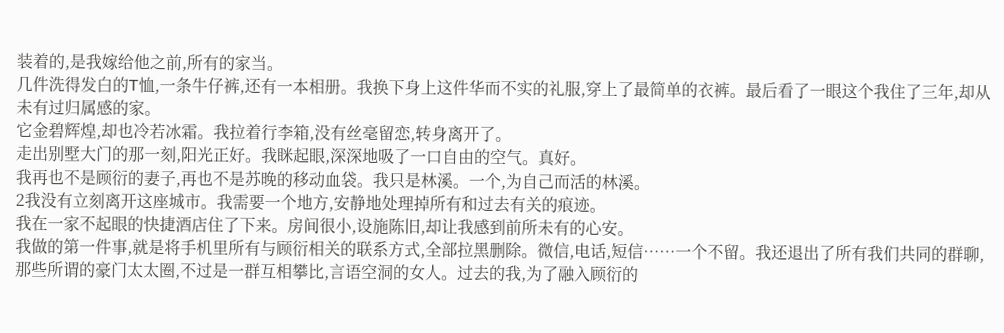装着的,是我嫁给他之前,所有的家当。
几件洗得发白的T恤,一条牛仔裤,还有一本相册。我换下身上这件华而不实的礼服,穿上了最简单的衣裤。最后看了一眼这个我住了三年,却从未有过归属感的家。
它金碧辉煌,却也冷若冰霜。我拉着行李箱,没有丝毫留恋,转身离开了。
走出别墅大门的那一刻,阳光正好。我眯起眼,深深地吸了一口自由的空气。真好。
我再也不是顾衍的妻子,再也不是苏晚的移动血袋。我只是林溪。一个,为自己而活的林溪。
2我没有立刻离开这座城市。我需要一个地方,安静地处理掉所有和过去有关的痕迹。
我在一家不起眼的快捷酒店住了下来。房间很小,设施陈旧,却让我感到前所未有的心安。
我做的第一件事,就是将手机里所有与顾衍相关的联系方式,全部拉黑删除。微信,电话,短信……一个不留。我还退出了所有我们共同的群聊,那些所谓的豪门太太圈,不过是一群互相攀比,言语空洞的女人。过去的我,为了融入顾衍的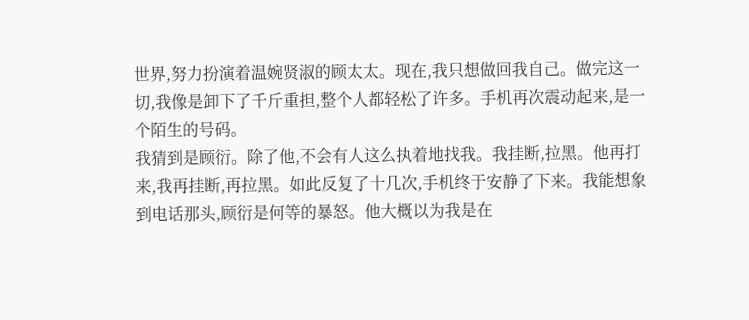世界,努力扮演着温婉贤淑的顾太太。现在,我只想做回我自己。做完这一切,我像是卸下了千斤重担,整个人都轻松了许多。手机再次震动起来,是一个陌生的号码。
我猜到是顾衍。除了他,不会有人这么执着地找我。我挂断,拉黑。他再打来,我再挂断,再拉黑。如此反复了十几次,手机终于安静了下来。我能想象到电话那头,顾衍是何等的暴怒。他大概以为我是在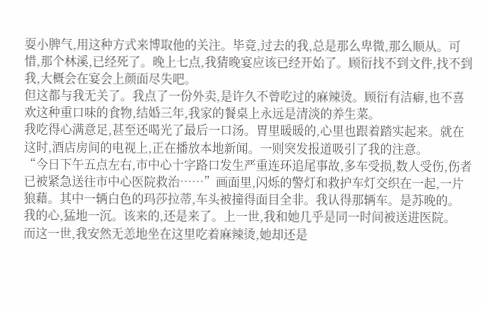耍小脾气,用这种方式来博取他的关注。毕竟,过去的我,总是那么卑微,那么顺从。可惜,那个林溪,已经死了。晚上七点,我猜晚宴应该已经开始了。顾衍找不到文件,找不到我,大概会在宴会上颜面尽失吧。
但这都与我无关了。我点了一份外卖,是许久不曾吃过的麻辣烫。顾衍有洁癖,也不喜欢这种重口味的食物,结婚三年,我家的餐桌上永远是清淡的养生菜。
我吃得心满意足,甚至还喝光了最后一口汤。胃里暖暖的,心里也跟着踏实起来。就在这时,酒店房间的电视上,正在播放本地新闻。一则突发报道吸引了我的注意。
“今日下午五点左右,市中心十字路口发生严重连环追尾事故,多车受损,数人受伤,伤者已被紧急送往市中心医院救治……”画面里,闪烁的警灯和救护车灯交织在一起,一片狼藉。其中一辆白色的玛莎拉蒂,车头被撞得面目全非。我认得那辆车。是苏晚的。
我的心,猛地一沉。该来的,还是来了。上一世,我和她几乎是同一时间被送进医院。
而这一世,我安然无恙地坐在这里吃着麻辣烫,她却还是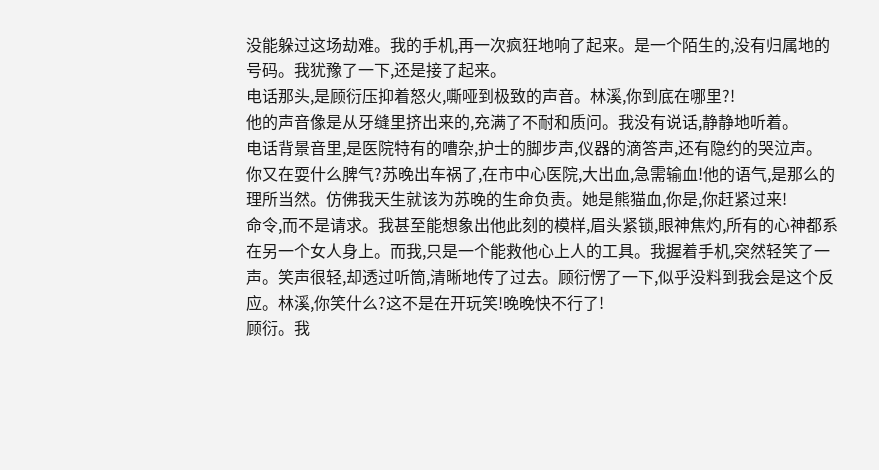没能躲过这场劫难。我的手机,再一次疯狂地响了起来。是一个陌生的,没有归属地的号码。我犹豫了一下,还是接了起来。
电话那头,是顾衍压抑着怒火,嘶哑到极致的声音。林溪,你到底在哪里?!
他的声音像是从牙缝里挤出来的,充满了不耐和质问。我没有说话,静静地听着。
电话背景音里,是医院特有的嘈杂,护士的脚步声,仪器的滴答声,还有隐约的哭泣声。
你又在耍什么脾气?苏晚出车祸了,在市中心医院,大出血,急需输血!他的语气,是那么的理所当然。仿佛我天生就该为苏晚的生命负责。她是熊猫血,你是,你赶紧过来!
命令,而不是请求。我甚至能想象出他此刻的模样,眉头紧锁,眼神焦灼,所有的心神都系在另一个女人身上。而我,只是一个能救他心上人的工具。我握着手机,突然轻笑了一声。笑声很轻,却透过听筒,清晰地传了过去。顾衍愣了一下,似乎没料到我会是这个反应。林溪,你笑什么?这不是在开玩笑!晚晚快不行了!
顾衍。我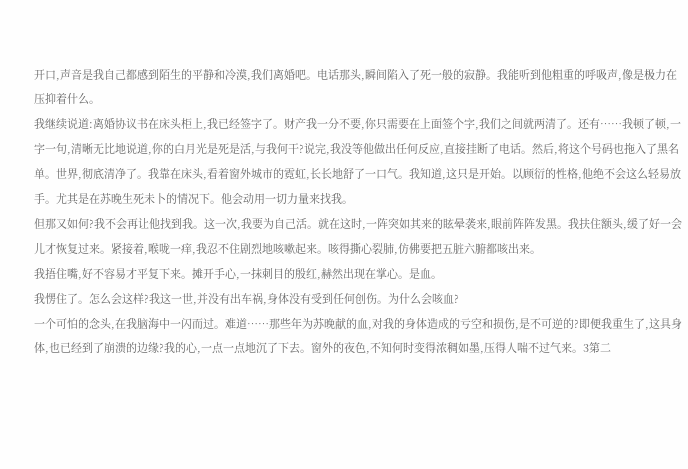开口,声音是我自己都感到陌生的平静和冷漠,我们离婚吧。电话那头,瞬间陷入了死一般的寂静。我能听到他粗重的呼吸声,像是极力在压抑着什么。
我继续说道:离婚协议书在床头柜上,我已经签字了。财产我一分不要,你只需要在上面签个字,我们之间就两清了。还有……我顿了顿,一字一句,清晰无比地说道,你的白月光是死是活,与我何干?说完,我没等他做出任何反应,直接挂断了电话。然后,将这个号码也拖入了黑名单。世界,彻底清净了。我靠在床头,看着窗外城市的霓虹,长长地舒了一口气。我知道,这只是开始。以顾衍的性格,他绝不会这么轻易放手。尤其是在苏晚生死未卜的情况下。他会动用一切力量来找我。
但那又如何?我不会再让他找到我。这一次,我要为自己活。就在这时,一阵突如其来的眩晕袭来,眼前阵阵发黑。我扶住额头,缓了好一会儿才恢复过来。紧接着,喉咙一痒,我忍不住剧烈地咳嗽起来。咳得撕心裂肺,仿佛要把五脏六腑都咳出来。
我捂住嘴,好不容易才平复下来。摊开手心,一抹刺目的殷红,赫然出现在掌心。是血。
我愣住了。怎么会这样?我这一世,并没有出车祸,身体没有受到任何创伤。为什么会咳血?
一个可怕的念头,在我脑海中一闪而过。难道……那些年为苏晚献的血,对我的身体造成的亏空和损伤,是不可逆的?即便我重生了,这具身体,也已经到了崩溃的边缘?我的心,一点一点地沉了下去。窗外的夜色,不知何时变得浓稠如墨,压得人喘不过气来。3第二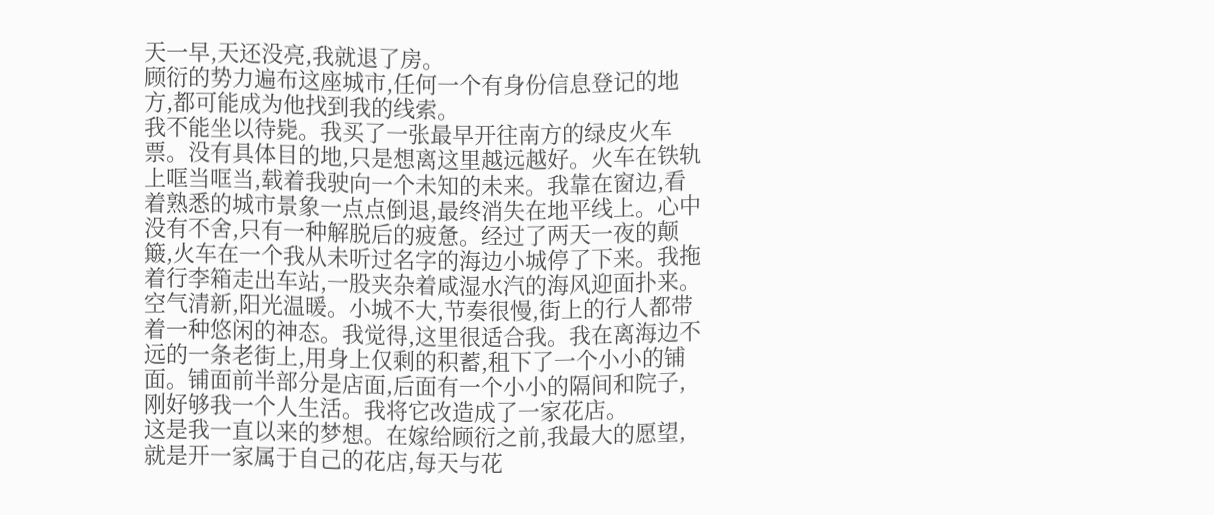天一早,天还没亮,我就退了房。
顾衍的势力遍布这座城市,任何一个有身份信息登记的地方,都可能成为他找到我的线索。
我不能坐以待毙。我买了一张最早开往南方的绿皮火车票。没有具体目的地,只是想离这里越远越好。火车在铁轨上哐当哐当,载着我驶向一个未知的未来。我靠在窗边,看着熟悉的城市景象一点点倒退,最终消失在地平线上。心中没有不舍,只有一种解脱后的疲惫。经过了两天一夜的颠簸,火车在一个我从未听过名字的海边小城停了下来。我拖着行李箱走出车站,一股夹杂着咸湿水汽的海风迎面扑来。空气清新,阳光温暖。小城不大,节奏很慢,街上的行人都带着一种悠闲的神态。我觉得,这里很适合我。我在离海边不远的一条老街上,用身上仅剩的积蓄,租下了一个小小的铺面。铺面前半部分是店面,后面有一个小小的隔间和院子,刚好够我一个人生活。我将它改造成了一家花店。
这是我一直以来的梦想。在嫁给顾衍之前,我最大的愿望,就是开一家属于自己的花店,每天与花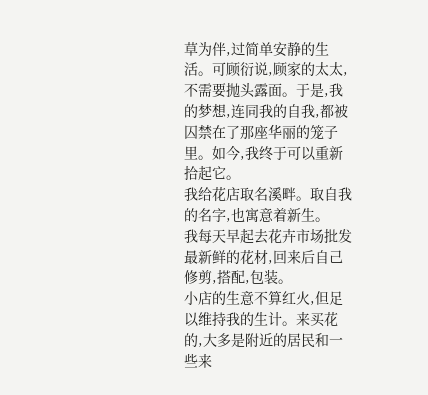草为伴,过简单安静的生活。可顾衍说,顾家的太太,不需要抛头露面。于是,我的梦想,连同我的自我,都被囚禁在了那座华丽的笼子里。如今,我终于可以重新拾起它。
我给花店取名溪畔。取自我的名字,也寓意着新生。
我每天早起去花卉市场批发最新鲜的花材,回来后自己修剪,搭配,包装。
小店的生意不算红火,但足以维持我的生计。来买花的,大多是附近的居民和一些来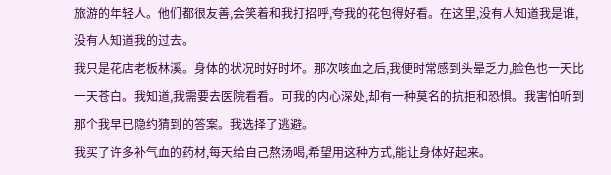旅游的年轻人。他们都很友善,会笑着和我打招呼,夸我的花包得好看。在这里,没有人知道我是谁,没有人知道我的过去。
我只是花店老板林溪。身体的状况时好时坏。那次咳血之后,我便时常感到头晕乏力,脸色也一天比一天苍白。我知道,我需要去医院看看。可我的内心深处,却有一种莫名的抗拒和恐惧。我害怕听到那个我早已隐约猜到的答案。我选择了逃避。
我买了许多补气血的药材,每天给自己熬汤喝,希望用这种方式,能让身体好起来。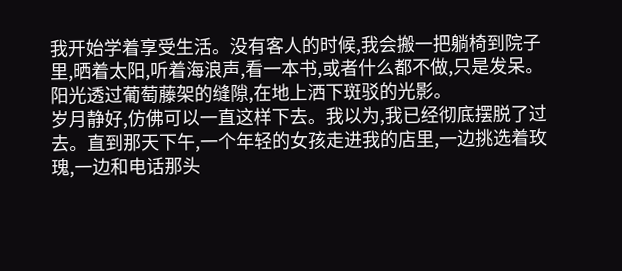我开始学着享受生活。没有客人的时候,我会搬一把躺椅到院子里,晒着太阳,听着海浪声,看一本书,或者什么都不做,只是发呆。阳光透过葡萄藤架的缝隙,在地上洒下斑驳的光影。
岁月静好,仿佛可以一直这样下去。我以为,我已经彻底摆脱了过去。直到那天下午,一个年轻的女孩走进我的店里,一边挑选着玫瑰,一边和电话那头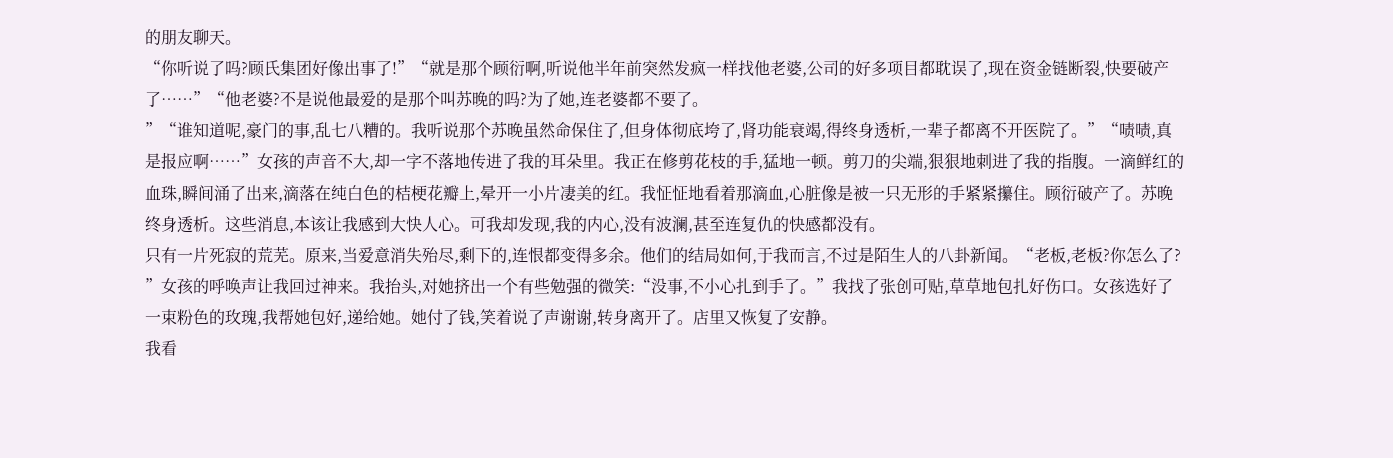的朋友聊天。
“你听说了吗?顾氏集团好像出事了!”“就是那个顾衍啊,听说他半年前突然发疯一样找他老婆,公司的好多项目都耽误了,现在资金链断裂,快要破产了……”“他老婆?不是说他最爱的是那个叫苏晚的吗?为了她,连老婆都不要了。
”“谁知道呢,豪门的事,乱七八糟的。我听说那个苏晚虽然命保住了,但身体彻底垮了,肾功能衰竭,得终身透析,一辈子都离不开医院了。”“啧啧,真是报应啊……”女孩的声音不大,却一字不落地传进了我的耳朵里。我正在修剪花枝的手,猛地一顿。剪刀的尖端,狠狠地刺进了我的指腹。一滴鲜红的血珠,瞬间涌了出来,滴落在纯白色的桔梗花瓣上,晕开一小片凄美的红。我怔怔地看着那滴血,心脏像是被一只无形的手紧紧攥住。顾衍破产了。苏晚终身透析。这些消息,本该让我感到大快人心。可我却发现,我的内心,没有波澜,甚至连复仇的快感都没有。
只有一片死寂的荒芜。原来,当爱意消失殆尽,剩下的,连恨都变得多余。他们的结局如何,于我而言,不过是陌生人的八卦新闻。“老板,老板?你怎么了?
”女孩的呼唤声让我回过神来。我抬头,对她挤出一个有些勉强的微笑:“没事,不小心扎到手了。”我找了张创可贴,草草地包扎好伤口。女孩选好了一束粉色的玫瑰,我帮她包好,递给她。她付了钱,笑着说了声谢谢,转身离开了。店里又恢复了安静。
我看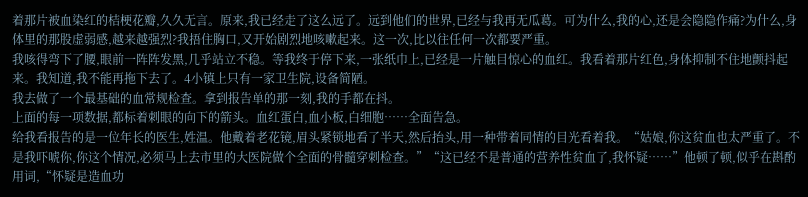着那片被血染红的桔梗花瓣,久久无言。原来,我已经走了这么远了。远到他们的世界,已经与我再无瓜葛。可为什么,我的心,还是会隐隐作痛?为什么,身体里的那股虚弱感,越来越强烈?我捂住胸口,又开始剧烈地咳嗽起来。这一次,比以往任何一次都要严重。
我咳得弯下了腰,眼前一阵阵发黑,几乎站立不稳。等我终于停下来,一张纸巾上,已经是一片触目惊心的血红。我看着那片红色,身体抑制不住地颤抖起来。我知道,我不能再拖下去了。4小镇上只有一家卫生院,设备简陋。
我去做了一个最基础的血常规检查。拿到报告单的那一刻,我的手都在抖。
上面的每一项数据,都标着刺眼的向下的箭头。血红蛋白,血小板,白细胞……全面告急。
给我看报告的是一位年长的医生,姓温。他戴着老花镜,眉头紧锁地看了半天,然后抬头,用一种带着同情的目光看着我。“姑娘,你这贫血也太严重了。不是我吓唬你,你这个情况,必须马上去市里的大医院做个全面的骨髓穿刺检查。”“这已经不是普通的营养性贫血了,我怀疑……”他顿了顿,似乎在斟酌用词,“怀疑是造血功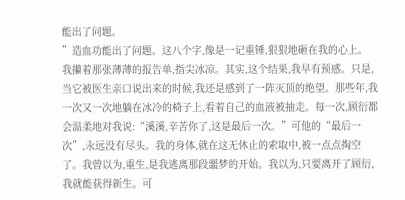能出了问题。
”造血功能出了问题。这八个字,像是一记重锤,狠狠地砸在我的心上。
我攥着那张薄薄的报告单,指尖冰凉。其实,这个结果,我早有预感。只是,当它被医生亲口说出来的时候,我还是感到了一阵灭顶的绝望。那些年,我一次又一次地躺在冰冷的椅子上,看着自己的血液被抽走。每一次,顾衍都会温柔地对我说:“溪溪,辛苦你了,这是最后一次。”可他的“最后一次”,永远没有尽头。我的身体,就在这无休止的索取中,被一点点掏空了。我曾以为,重生,是我逃离那段噩梦的开始。我以为,只要离开了顾衍,我就能获得新生。可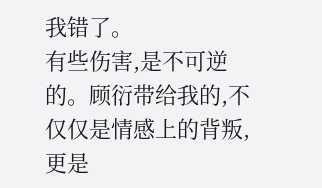我错了。
有些伤害,是不可逆的。顾衍带给我的,不仅仅是情感上的背叛,更是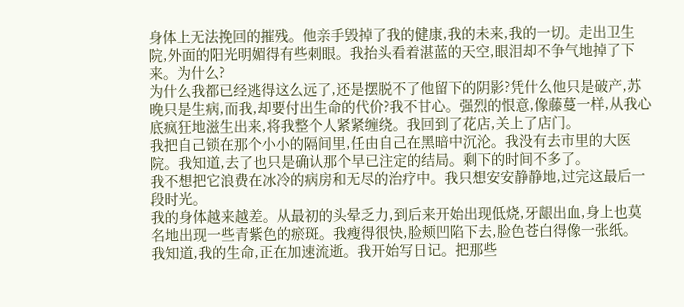身体上无法挽回的摧残。他亲手毁掉了我的健康,我的未来,我的一切。走出卫生院,外面的阳光明媚得有些刺眼。我抬头看着湛蓝的天空,眼泪却不争气地掉了下来。为什么?
为什么我都已经逃得这么远了,还是摆脱不了他留下的阴影?凭什么他只是破产,苏晚只是生病,而我,却要付出生命的代价?我不甘心。强烈的恨意,像藤蔓一样,从我心底疯狂地滋生出来,将我整个人紧紧缠绕。我回到了花店,关上了店门。
我把自己锁在那个小小的隔间里,任由自己在黑暗中沉沦。我没有去市里的大医院。我知道,去了也只是确认那个早已注定的结局。剩下的时间不多了。
我不想把它浪费在冰冷的病房和无尽的治疗中。我只想安安静静地,过完这最后一段时光。
我的身体越来越差。从最初的头晕乏力,到后来开始出现低烧,牙龈出血,身上也莫名地出现一些青紫色的瘀斑。我瘦得很快,脸颊凹陷下去,脸色苍白得像一张纸。
我知道,我的生命,正在加速流逝。我开始写日记。把那些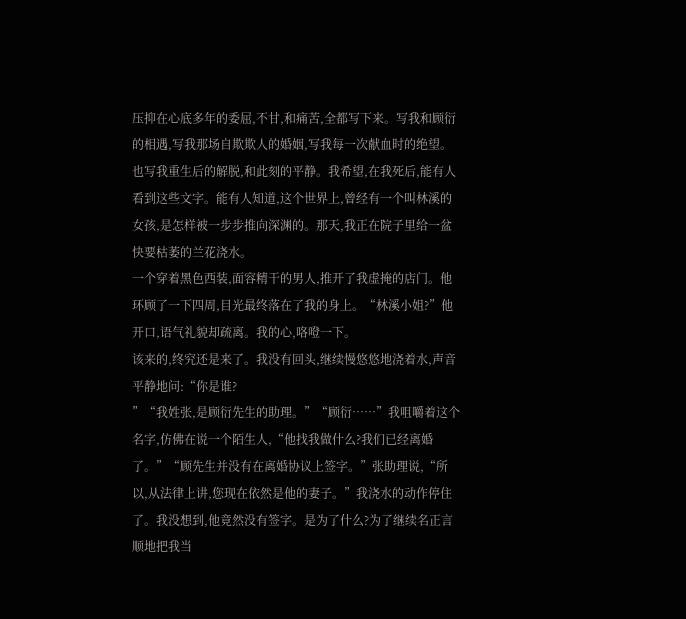压抑在心底多年的委屈,不甘,和痛苦,全都写下来。写我和顾衍的相遇,写我那场自欺欺人的婚姻,写我每一次献血时的绝望。也写我重生后的解脱,和此刻的平静。我希望,在我死后,能有人看到这些文字。能有人知道,这个世界上,曾经有一个叫林溪的女孩,是怎样被一步步推向深渊的。那天,我正在院子里给一盆快要枯萎的兰花浇水。
一个穿着黑色西装,面容精干的男人,推开了我虚掩的店门。他环顾了一下四周,目光最终落在了我的身上。“林溪小姐?”他开口,语气礼貌却疏离。我的心,咯噔一下。
该来的,终究还是来了。我没有回头,继续慢悠悠地浇着水,声音平静地问:“你是谁?
”“我姓张,是顾衍先生的助理。”“顾衍……”我咀嚼着这个名字,仿佛在说一个陌生人,“他找我做什么?我们已经离婚了。”“顾先生并没有在离婚协议上签字。”张助理说,“所以,从法律上讲,您现在依然是他的妻子。”我浇水的动作停住了。我没想到,他竟然没有签字。是为了什么?为了继续名正言顺地把我当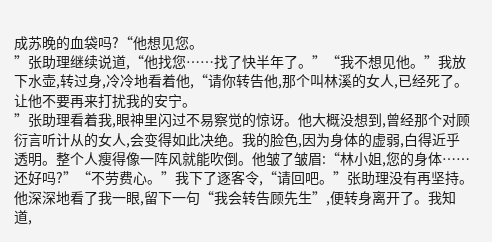成苏晚的血袋吗?“他想见您。
”张助理继续说道,“他找您……找了快半年了。”“我不想见他。”我放下水壶,转过身,冷冷地看着他,“请你转告他,那个叫林溪的女人,已经死了。让他不要再来打扰我的安宁。
”张助理看着我,眼神里闪过不易察觉的惊讶。他大概没想到,曾经那个对顾衍言听计从的女人,会变得如此决绝。我的脸色,因为身体的虚弱,白得近乎透明。整个人瘦得像一阵风就能吹倒。他皱了皱眉:“林小姐,您的身体……还好吗?”“不劳费心。”我下了逐客令,“请回吧。”张助理没有再坚持。
他深深地看了我一眼,留下一句“我会转告顾先生”,便转身离开了。我知道,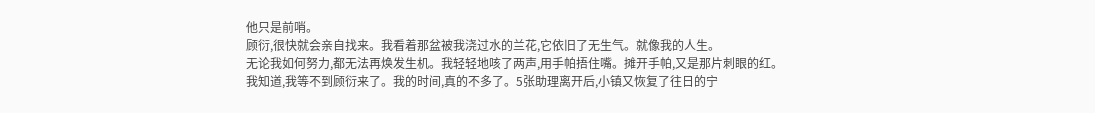他只是前哨。
顾衍,很快就会亲自找来。我看着那盆被我浇过水的兰花,它依旧了无生气。就像我的人生。
无论我如何努力,都无法再焕发生机。我轻轻地咳了两声,用手帕捂住嘴。摊开手帕,又是那片刺眼的红。我知道,我等不到顾衍来了。我的时间,真的不多了。5张助理离开后,小镇又恢复了往日的宁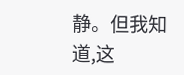静。但我知道,这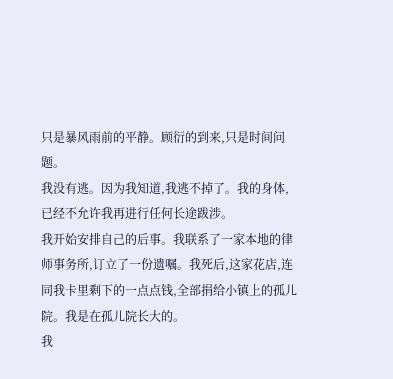只是暴风雨前的平静。顾衍的到来,只是时间问题。
我没有逃。因为我知道,我逃不掉了。我的身体,已经不允许我再进行任何长途跋涉。
我开始安排自己的后事。我联系了一家本地的律师事务所,订立了一份遗嘱。我死后,这家花店,连同我卡里剩下的一点点钱,全部捐给小镇上的孤儿院。我是在孤儿院长大的。
我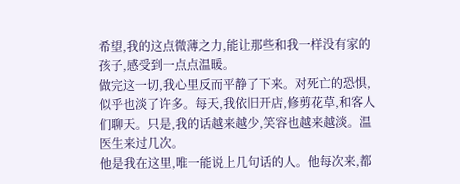希望,我的这点微薄之力,能让那些和我一样没有家的孩子,感受到一点点温暖。
做完这一切,我心里反而平静了下来。对死亡的恐惧,似乎也淡了许多。每天,我依旧开店,修剪花草,和客人们聊天。只是,我的话越来越少,笑容也越来越淡。温医生来过几次。
他是我在这里,唯一能说上几句话的人。他每次来,都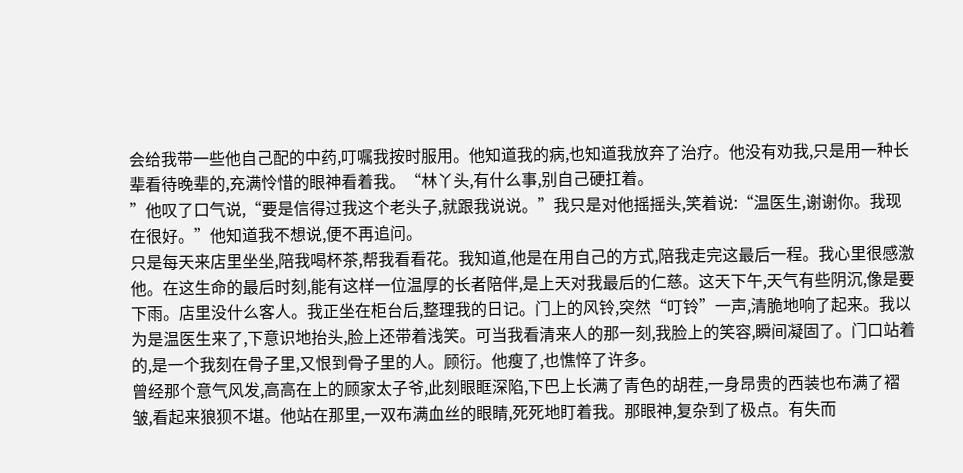会给我带一些他自己配的中药,叮嘱我按时服用。他知道我的病,也知道我放弃了治疗。他没有劝我,只是用一种长辈看待晚辈的,充满怜惜的眼神看着我。“林丫头,有什么事,别自己硬扛着。
”他叹了口气说,“要是信得过我这个老头子,就跟我说说。”我只是对他摇摇头,笑着说:“温医生,谢谢你。我现在很好。”他知道我不想说,便不再追问。
只是每天来店里坐坐,陪我喝杯茶,帮我看看花。我知道,他是在用自己的方式,陪我走完这最后一程。我心里很感激他。在这生命的最后时刻,能有这样一位温厚的长者陪伴,是上天对我最后的仁慈。这天下午,天气有些阴沉,像是要下雨。店里没什么客人。我正坐在柜台后,整理我的日记。门上的风铃,突然“叮铃”一声,清脆地响了起来。我以为是温医生来了,下意识地抬头,脸上还带着浅笑。可当我看清来人的那一刻,我脸上的笑容,瞬间凝固了。门口站着的,是一个我刻在骨子里,又恨到骨子里的人。顾衍。他瘦了,也憔悴了许多。
曾经那个意气风发,高高在上的顾家太子爷,此刻眼眶深陷,下巴上长满了青色的胡茬,一身昂贵的西装也布满了褶皱,看起来狼狈不堪。他站在那里,一双布满血丝的眼睛,死死地盯着我。那眼神,复杂到了极点。有失而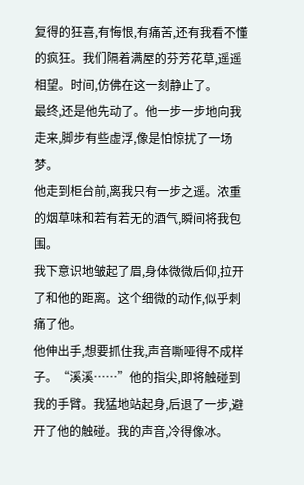复得的狂喜,有悔恨,有痛苦,还有我看不懂的疯狂。我们隔着满屋的芬芳花草,遥遥相望。时间,仿佛在这一刻静止了。
最终,还是他先动了。他一步一步地向我走来,脚步有些虚浮,像是怕惊扰了一场梦。
他走到柜台前,离我只有一步之遥。浓重的烟草味和若有若无的酒气,瞬间将我包围。
我下意识地皱起了眉,身体微微后仰,拉开了和他的距离。这个细微的动作,似乎刺痛了他。
他伸出手,想要抓住我,声音嘶哑得不成样子。“溪溪……”他的指尖,即将触碰到我的手臂。我猛地站起身,后退了一步,避开了他的触碰。我的声音,冷得像冰。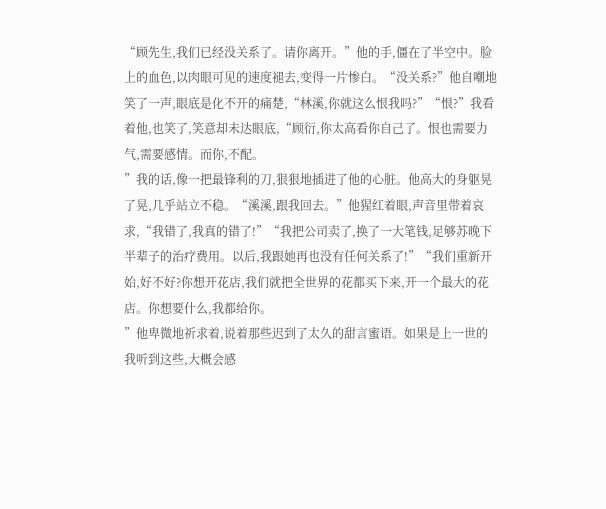“顾先生,我们已经没关系了。请你离开。”他的手,僵在了半空中。脸上的血色,以肉眼可见的速度褪去,变得一片惨白。“没关系?”他自嘲地笑了一声,眼底是化不开的痛楚,“林溪,你就这么恨我吗?”“恨?”我看着他,也笑了,笑意却未达眼底,“顾衍,你太高看你自己了。恨也需要力气,需要感情。而你,不配。
”我的话,像一把最锋利的刀,狠狠地插进了他的心脏。他高大的身躯晃了晃,几乎站立不稳。“溪溪,跟我回去。”他猩红着眼,声音里带着哀求,“我错了,我真的错了!”“我把公司卖了,换了一大笔钱,足够苏晚下半辈子的治疗费用。以后,我跟她再也没有任何关系了!”“我们重新开始,好不好?你想开花店,我们就把全世界的花都买下来,开一个最大的花店。你想要什么,我都给你。
”他卑微地祈求着,说着那些迟到了太久的甜言蜜语。如果是上一世的我听到这些,大概会感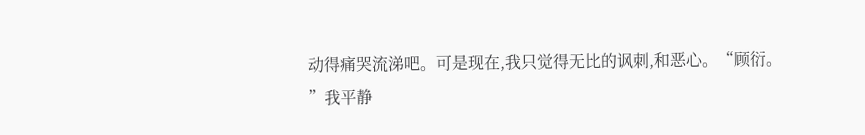动得痛哭流涕吧。可是现在,我只觉得无比的讽刺,和恶心。“顾衍。
”我平静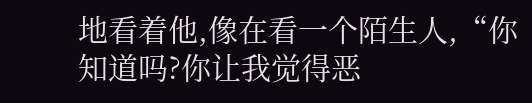地看着他,像在看一个陌生人,“你知道吗?你让我觉得恶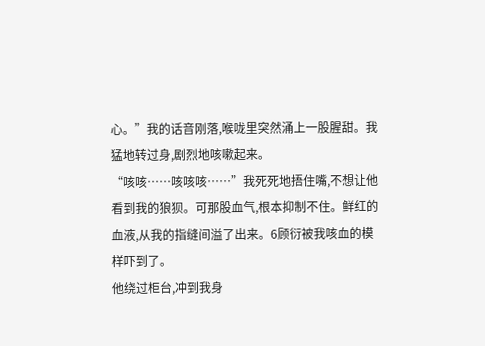心。”我的话音刚落,喉咙里突然涌上一股腥甜。我猛地转过身,剧烈地咳嗽起来。
“咳咳……咳咳咳……”我死死地捂住嘴,不想让他看到我的狼狈。可那股血气,根本抑制不住。鲜红的血液,从我的指缝间溢了出来。6顾衍被我咳血的模样吓到了。
他绕过柜台,冲到我身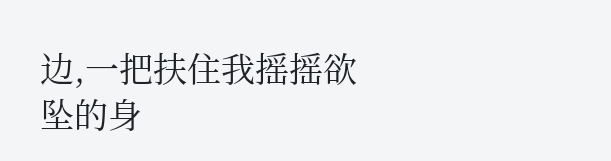边,一把扶住我摇摇欲坠的身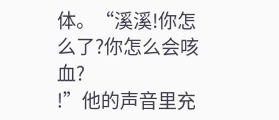体。“溪溪!你怎么了?你怎么会咳血?
!”他的声音里充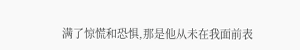满了惊慌和恐惧,那是他从未在我面前表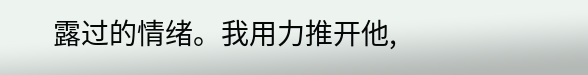露过的情绪。我用力推开他,